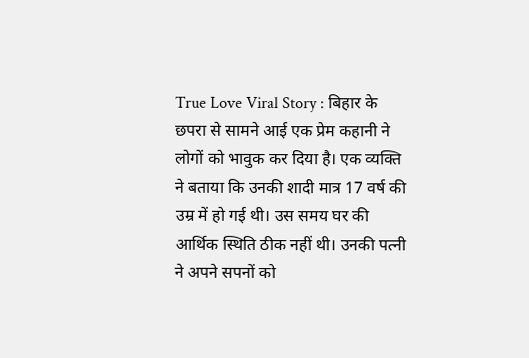True Love Viral Story : बिहार के छपरा से सामने आई एक प्रेम कहानी ने लोगों को भावुक कर दिया है। एक व्यक्ति ने बताया कि उनकी शादी मात्र 17 वर्ष की उम्र में हो गई थी। उस समय घर की आर्थिक स्थिति ठीक नहीं थी। उनकी पत्नी ने अपने सपनों को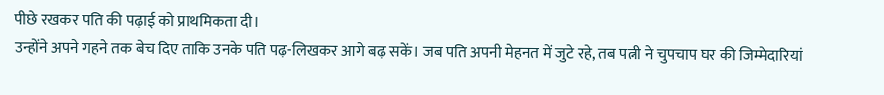पीछे रखकर पति की पढ़ाई को प्राथमिकता दी।
उन्होंने अपने गहने तक बेच दिए ताकि उनके पति पढ़-लिखकर आगे बढ़ सकें। जब पति अपनी मेहनत में जुटे रहे, तब पत्नी ने चुपचाप घर की जिम्मेदारियां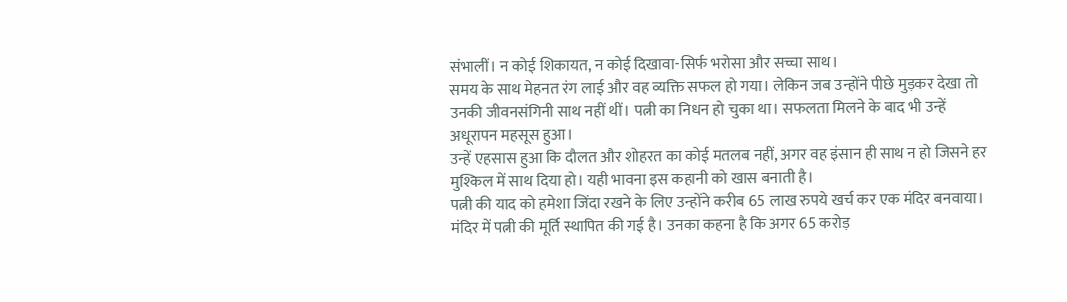संभालीं। न कोई शिकायत, न कोई दिखावा-सिर्फ भरोसा और सच्चा साथ।
समय के साथ मेहनत रंग लाई और वह व्यक्ति सफल हो गया। लेकिन जब उन्होंने पीछे मुड़कर देखा तो उनकी जीवनसंगिनी साथ नहीं थीं। पत्नी का निधन हो चुका था। सफलता मिलने के बाद भी उन्हें अधूरापन महसूस हुआ।
उन्हें एहसास हुआ कि दौलत और शोहरत का कोई मतलब नहीं, अगर वह इंसान ही साथ न हो जिसने हर मुश्किल में साथ दिया हो। यही भावना इस कहानी को खास बनाती है।
पत्नी की याद को हमेशा जिंदा रखने के लिए उन्होंने करीब 65 लाख रुपये खर्च कर एक मंदिर बनवाया। मंदिर में पत्नी की मूर्ति स्थापित की गई है। उनका कहना है कि अगर 65 करोड़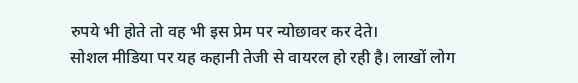रुपये भी होते तो वह भी इस प्रेम पर न्योछावर कर देते।
सोशल मीडिया पर यह कहानी तेजी से वायरल हो रही है। लाखों लोग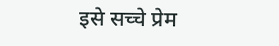इसे सच्चे प्रेम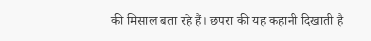की मिसाल बता रहे हैं। छपरा की यह कहानी दिखाती है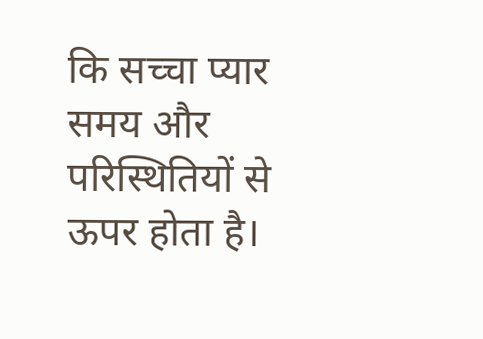कि सच्चा प्यार समय और परिस्थितियों से ऊपर होता है।